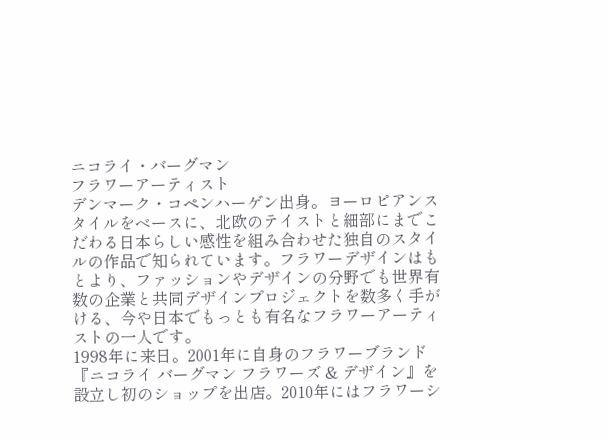ニコライ・バーグマン
フラワーアーティスト
デンマーク・コペンハーゲン出身。ヨーロピアンスタイルをベースに、北欧のテイストと細部にまでこだわる日本らしい感性を組み合わせた独自のスタイルの作品で知られています。フラワーデザインはもとより、ファッションやデザインの分野でも世界有数の企業と共同デザインプロジェクトを数多く手がける、今や日本でもっとも有名なフラワーアーティストの一人です。
1998年に来日。2001年に自身のフラワーブランド『ニコライ バーグマン フラワーズ & デザイン』を設立し初のショップを出店。2010年にはフラワーシ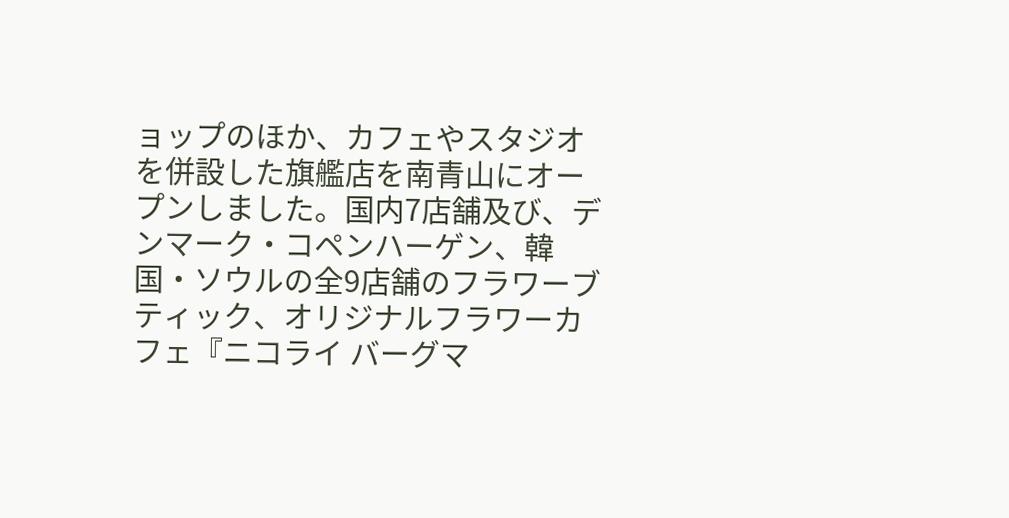ョップのほか、カフェやスタジオを併設した旗艦店を南青山にオープンしました。国内7店舗及び、デンマーク・コペンハーゲン、韓国・ソウルの全9店舗のフラワーブティック、オリジナルフラワーカフェ『ニコライ バーグマ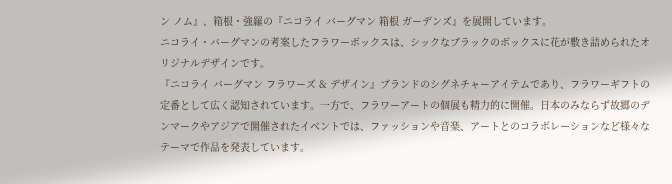ン ノム』、箱根・強羅の『ニコライ バーグマン 箱根 ガーデンズ』を展開しています。
ニコライ・バーグマンの考案したフラワーボックスは、シックなブラックのボックスに花が敷き詰められたオリジナルデザインです。
『ニコライ バーグマン フラワーズ & デザイン』ブランドのシグネチャーアイテムであり、フラワーギフトの定番として広く認知されています。一方で、フラワーアートの個展も精力的に開催。日本のみならず故郷のデンマークやアジアで開催されたイベントでは、ファッションや音楽、アートとのコラボレーションなど様々なテーマで作品を発表しています。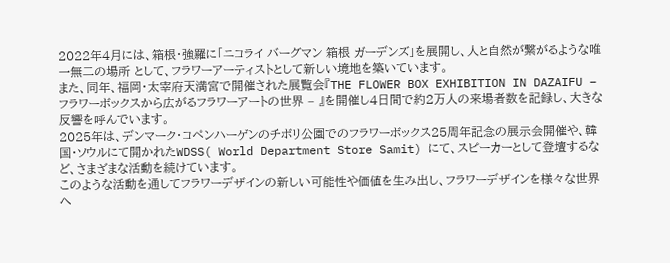2022年4月には、箱根・強羅に「ニコライ バーグマン 箱根 ガーデンズ」を展開し、人と自然が繋がるような唯一無二の場所 として、フラワーアーティストとして新しい境地を築いています。
また、同年、福岡・太宰府天満宮で開催された展覧会『THE FLOWER BOX EXHIBITION IN DAZAIFU – フラワーボックスから広がるフラワーアートの世界 – 』を開催し4日間で約2万人の来場者数を記録し、大きな反響を呼んでいます。
2025年は、デンマーク・コペンハーゲンのチボリ公園でのフラワーボックス25周年記念の展示会開催や、韓国・ソウルにて開かれたWDSS( World Department Store Samit) にて、スピーカーとして登壇するなど、さまざまな活動を続けています。
このような活動を通してフラワーデザインの新しい可能性や価値を生み出し、フラワーデザインを様々な世界へ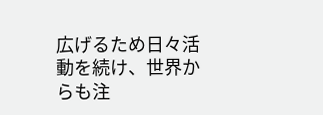広げるため日々活動を続け、世界からも注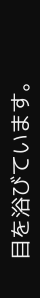目を浴びています。